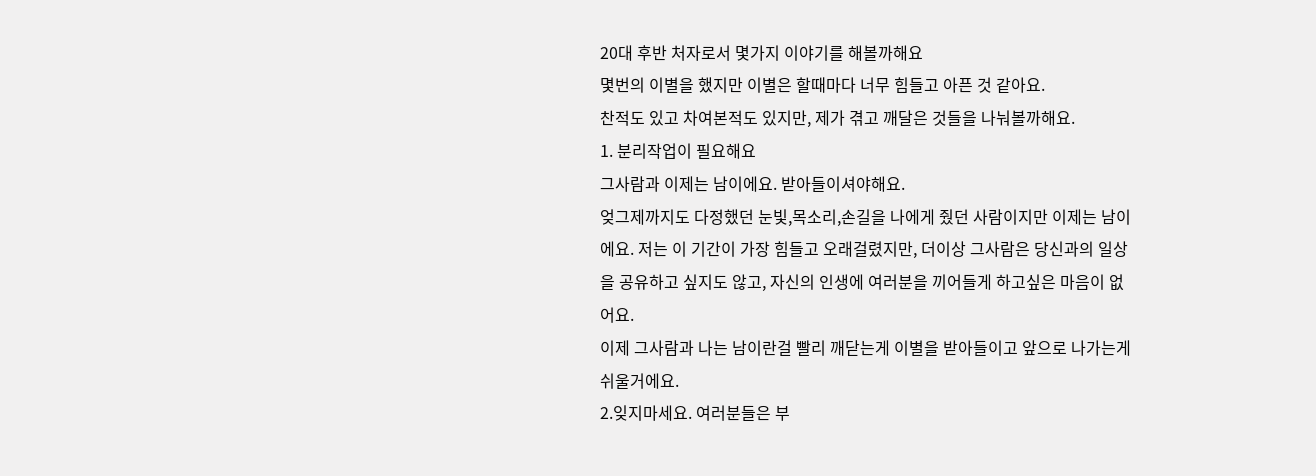20대 후반 처자로서 몇가지 이야기를 해볼까해요
몇번의 이별을 했지만 이별은 할때마다 너무 힘들고 아픈 것 같아요.
찬적도 있고 차여본적도 있지만, 제가 겪고 깨달은 것들을 나눠볼까해요.
1. 분리작업이 필요해요
그사람과 이제는 남이에요. 받아들이셔야해요.
엊그제까지도 다정했던 눈빛,목소리,손길을 나에게 줬던 사람이지만 이제는 남이에요. 저는 이 기간이 가장 힘들고 오래걸렸지만, 더이상 그사람은 당신과의 일상을 공유하고 싶지도 않고, 자신의 인생에 여러분을 끼어들게 하고싶은 마음이 없어요.
이제 그사람과 나는 남이란걸 빨리 깨닫는게 이별을 받아들이고 앞으로 나가는게 쉬울거에요.
2.잊지마세요. 여러분들은 부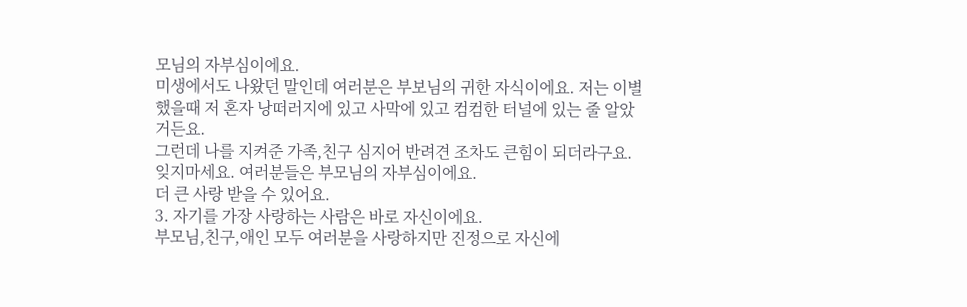모님의 자부심이에요.
미생에서도 나왔던 말인데 여러분은 부보님의 귀한 자식이에요. 저는 이별했을때 저 혼자 낭떠러지에 있고 사막에 있고 컴컴한 터널에 있는 줄 알았거든요.
그런데 나를 지켜준 가족,친구 심지어 반려견 조차도 큰힘이 되더라구요.
잊지마세요. 여러분들은 부모님의 자부심이에요.
더 큰 사랑 받을 수 있어요.
3. 자기를 가장 사랑하는 사람은 바로 자신이에요.
부모님,친구,애인 모두 여러분을 사랑하지만 진정으로 자신에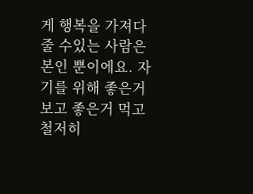게 행복을 가져다 줄 수있는 사람은 본인 뿐이에요. 자기를 위해 좋은거보고 좋은거 먹고 철저히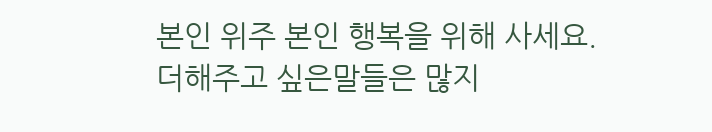본인 위주 본인 행복을 위해 사세요.
더해주고 싶은말들은 많지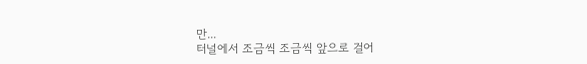만...
터널에서 조금씩 조금씩 앞으로 걸어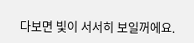다보면 빛이 서서히 보일꺼에요.